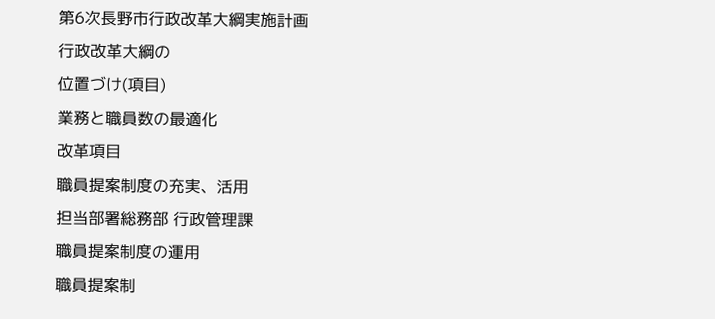第6次長野市行政改革大綱実施計画
行政改革大綱の
位置づけ(項目)
業務と職員数の最適化
改革項目
職員提案制度の充実、活用
担当部署総務部 行政管理課
職員提案制度の運用
職員提案制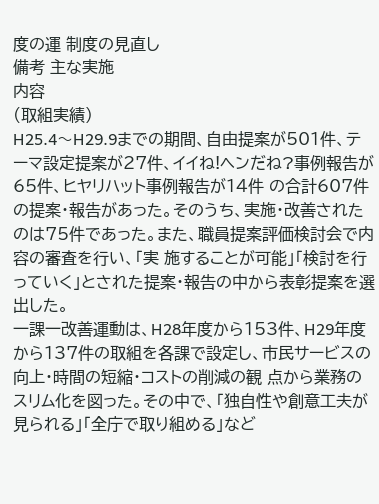度の運 制度の見直し
備考 主な実施
内容
(取組実績)
H25.4〜H29.9までの期間、自由提案が501件、テーマ設定提案が27件、イイね!ヘンだね?事例報告が65件、ヒヤリハット事例報告が14件 の合計607件の提案・報告があった。そのうち、実施・改善されたのは75件であった。また、職員提案評価検討会で内容の審査を行い、「実 施することが可能」「検討を行っていく」とされた提案・報告の中から表彰提案を選出した。
一課一改善運動は、H28年度から153件、H29年度から137件の取組を各課で設定し、市民サービスの向上・時間の短縮・コストの削減の観 点から業務のスリム化を図った。その中で、「独自性や創意工夫が見られる」「全庁で取り組める」など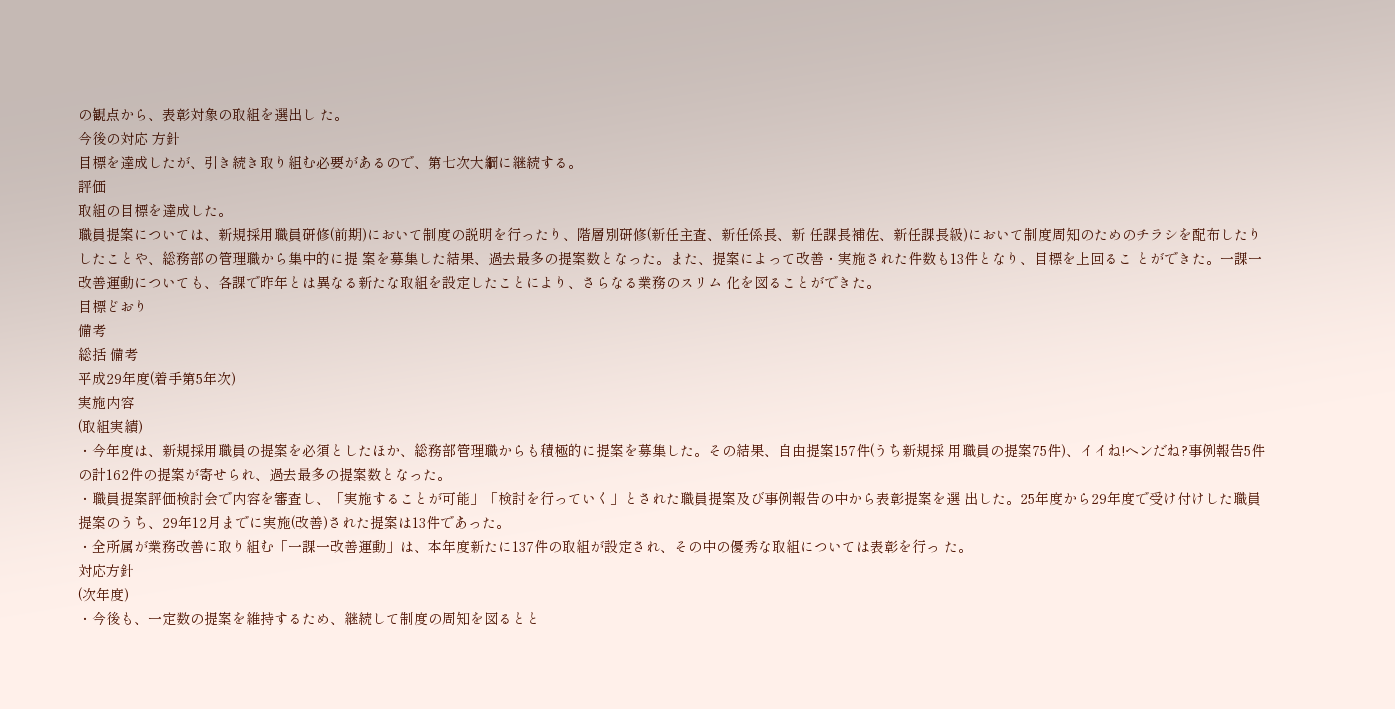の観点から、表彰対象の取組を選出し た。
今後の対応 方針
目標を達成したが、引き続き取り組む必要があるので、第七次大綱に継続する。
評価
取組の目標を達成した。
職員提案については、新規採用職員研修(前期)において制度の説明を行ったり、階層別研修(新任主査、新任係長、新 任課長補佐、新任課長級)において制度周知のためのチラシを配布したりしたことや、総務部の管理職から集中的に提 案を募集した結果、過去最多の提案数となった。また、提案によって改善・実施された件数も13件となり、目標を上回るこ とができた。一課一改善運動についても、各課で昨年とは異なる新たな取組を設定したことにより、さらなる業務のスリム 化を図ることができた。
目標どおり
備考
総括 備考
平成29年度(着手第5年次)
実施内容
(取組実績)
・今年度は、新規採用職員の提案を必須としたほか、総務部管理職からも積極的に提案を募集した。その結果、自由提案157件(うち新規採 用職員の提案75件)、イイね!ヘンだね?事例報告5件の計162件の提案が寄せられ、過去最多の提案数となった。
・職員提案評価検討会で内容を審査し、「実施することが可能」「検討を行っていく」とされた職員提案及び事例報告の中から表彰提案を選 出した。25年度から29年度で受け付けした職員提案のうち、29年12月までに実施(改善)された提案は13件であった。
・全所属が業務改善に取り組む「一課一改善運動」は、本年度新たに137件の取組が設定され、その中の優秀な取組については表彰を行っ た。
対応方針
(次年度)
・今後も、一定数の提案を維持するため、継続して制度の周知を図るとと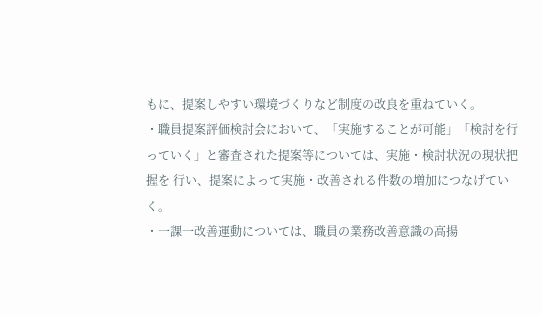もに、提案しやすい環境づくりなど制度の改良を重ねていく。
・職員提案評価検討会において、「実施することが可能」「検討を行っていく」と審査された提案等については、実施・検討状況の現状把握を 行い、提案によって実施・改善される件数の増加につなげていく。
・一課一改善運動については、職員の業務改善意識の高揚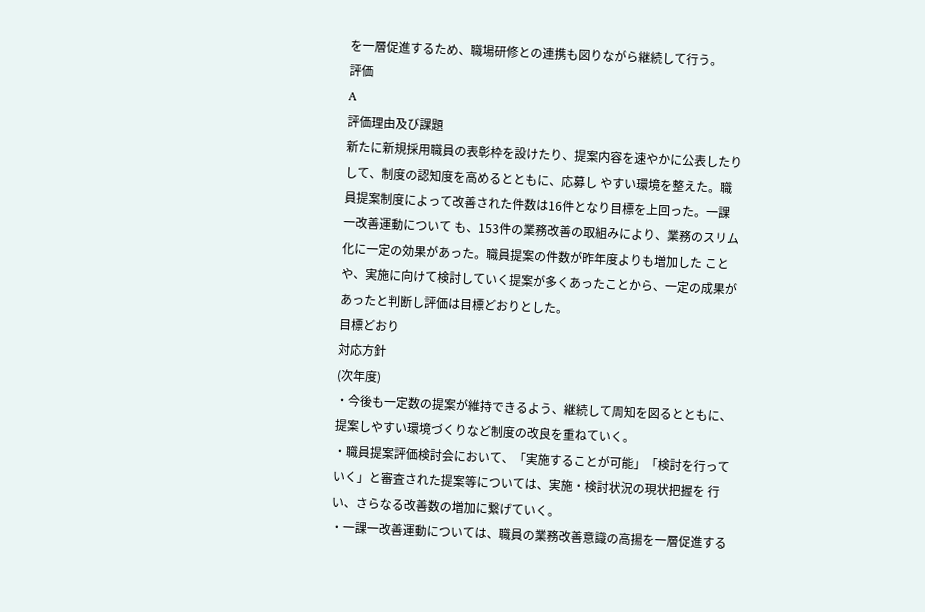を一層促進するため、職場研修との連携も図りながら継続して行う。
評価
A
評価理由及び課題
新たに新規採用職員の表彰枠を設けたり、提案内容を速やかに公表したりして、制度の認知度を高めるとともに、応募し やすい環境を整えた。職員提案制度によって改善された件数は16件となり目標を上回った。一課一改善運動について も、153件の業務改善の取組みにより、業務のスリム化に一定の効果があった。職員提案の件数が昨年度よりも増加した ことや、実施に向けて検討していく提案が多くあったことから、一定の成果があったと判断し評価は目標どおりとした。
目標どおり
対応方針
(次年度)
・今後も一定数の提案が維持できるよう、継続して周知を図るとともに、提案しやすい環境づくりなど制度の改良を重ねていく。
・職員提案評価検討会において、「実施することが可能」「検討を行っていく」と審査された提案等については、実施・検討状況の現状把握を 行い、さらなる改善数の増加に繋げていく。
・一課一改善運動については、職員の業務改善意識の高揚を一層促進する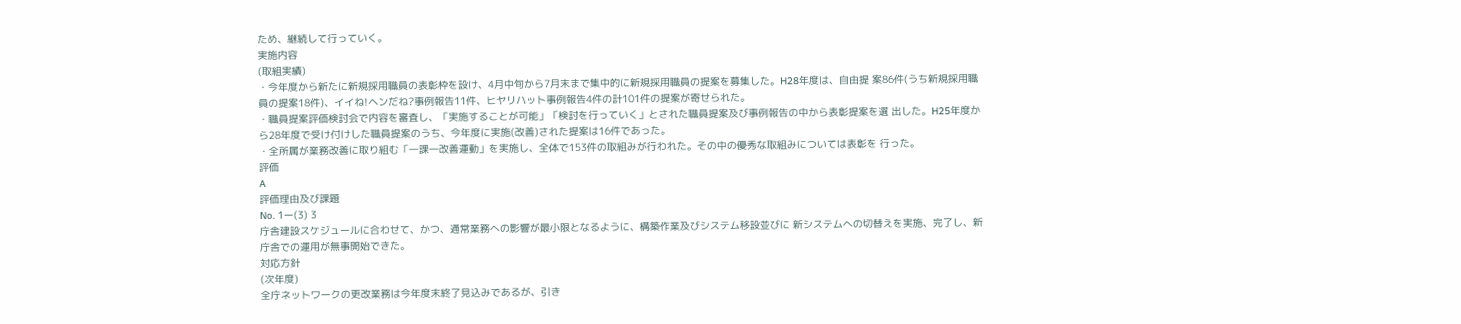ため、継続して行っていく。
実施内容
(取組実績)
・今年度から新たに新規採用職員の表彰枠を設け、4月中旬から7月末まで集中的に新規採用職員の提案を募集した。H28年度は、自由提 案86件(うち新規採用職員の提案18件)、イイね!ヘンだね?事例報告11件、ヒヤリハット事例報告4件の計101件の提案が寄せられた。
・職員提案評価検討会で内容を審査し、「実施することが可能」「検討を行っていく」とされた職員提案及び事例報告の中から表彰提案を選 出した。H25年度から28年度で受け付けした職員提案のうち、今年度に実施(改善)された提案は16件であった。
・全所属が業務改善に取り組む「一課一改善運動」を実施し、全体で153件の取組みが行われた。その中の優秀な取組みについては表彰を 行った。
評価
A
評価理由及び課題
No. 1ー(3) 3
庁舎建設スケジュールに合わせて、かつ、通常業務への影響が最小限となるように、構築作業及びシステム移設並びに 新システムへの切替えを実施、完了し、新庁舎での運用が無事開始できた。
対応方針
(次年度)
全庁ネットワークの更改業務は今年度末終了見込みであるが、引き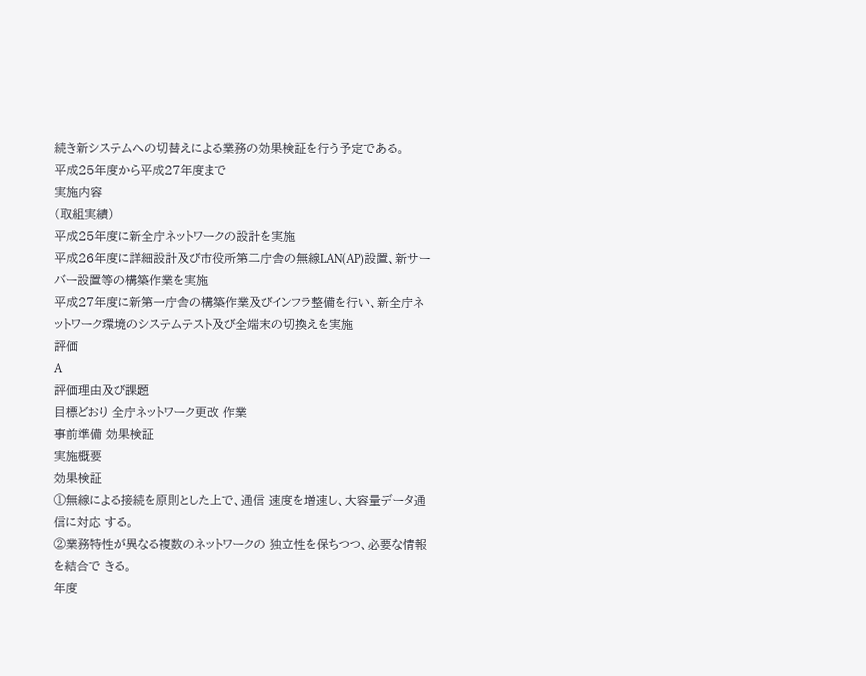続き新システムへの切替えによる業務の効果検証を行う予定である。
平成25年度から平成27年度まで
実施内容
(取組実績)
平成25年度に新全庁ネットワークの設計を実施
平成26年度に詳細設計及び市役所第二庁舎の無線LAN(AP)設置、新サーバー設置等の構築作業を実施
平成27年度に新第一庁舎の構築作業及びインフラ整備を行い、新全庁ネットワーク環境のシステムテスト及び全端末の切換えを実施
評価
A
評価理由及び課題
目標どおり 全庁ネットワーク更改 作業
事前準備 効果検証
実施概要
効果検証
①無線による接続を原則とした上で、通信 速度を増速し、大容量データ通信に対応 する。
②業務特性が異なる複数のネットワークの 独立性を保ちつつ、必要な情報を結合で きる。
年度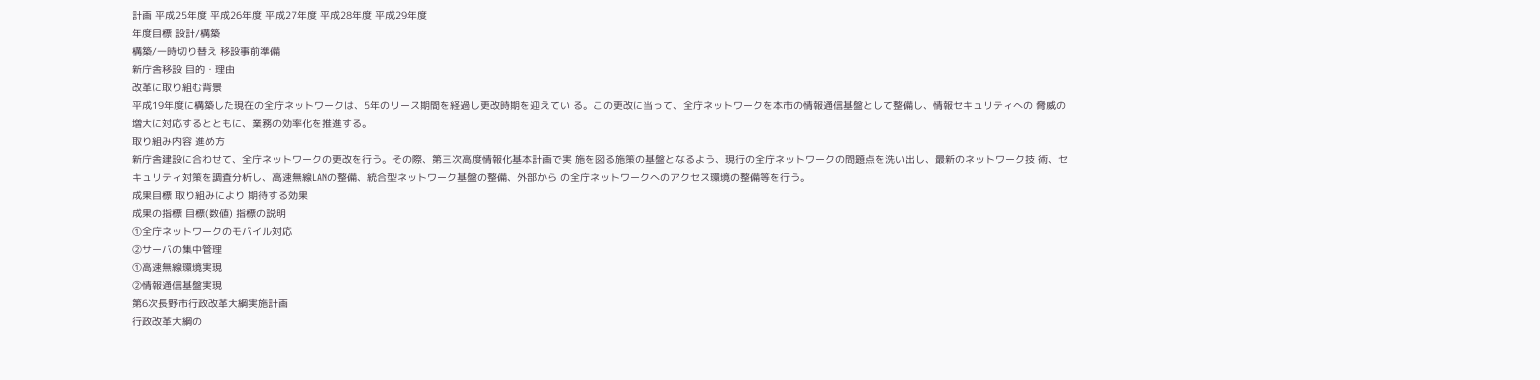計画 平成25年度 平成26年度 平成27年度 平成28年度 平成29年度
年度目標 設計/構築
構築/一時切り替え 移設事前準備
新庁舎移設 目的・理由
改革に取り組む背景
平成19年度に構築した現在の全庁ネットワークは、5年のリース期間を経過し更改時期を迎えてい る。この更改に当って、全庁ネットワークを本市の情報通信基盤として整備し、情報セキュリティへの 脅威の増大に対応するとともに、業務の効率化を推進する。
取り組み内容 進め方
新庁舎建設に合わせて、全庁ネットワークの更改を行う。その際、第三次高度情報化基本計画で実 施を図る施策の基盤となるよう、現行の全庁ネットワークの問題点を洗い出し、最新のネットワーク技 術、セキュリティ対策を調査分析し、高速無線LANの整備、統合型ネットワーク基盤の整備、外部から の全庁ネットワークへのアクセス環境の整備等を行う。
成果目標 取り組みにより 期待する効果
成果の指標 目標(数値) 指標の説明
①全庁ネットワークのモバイル対応
②サーバの集中管理
①高速無線環境実現
②情報通信基盤実現
第6次長野市行政改革大綱実施計画
行政改革大綱の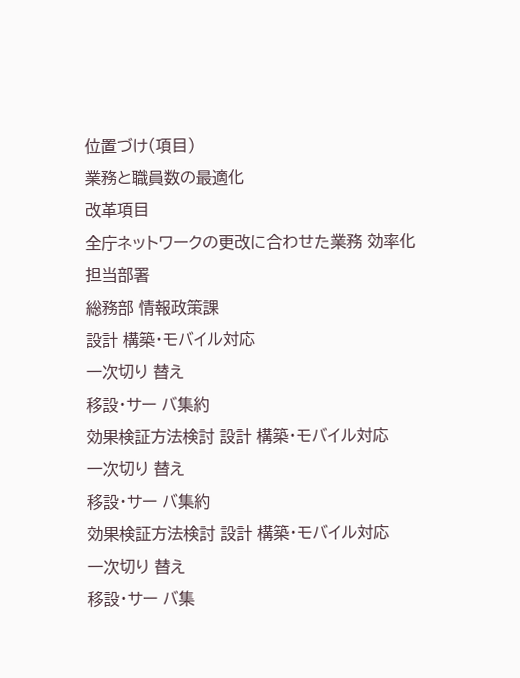位置づけ(項目)
業務と職員数の最適化
改革項目
全庁ネットワークの更改に合わせた業務 効率化
担当部署
総務部 情報政策課
設計 構築・モバイル対応
一次切り 替え
移設・サー バ集約
効果検証方法検討 設計 構築・モバイル対応
一次切り 替え
移設・サー バ集約
効果検証方法検討 設計 構築・モバイル対応
一次切り 替え
移設・サー バ集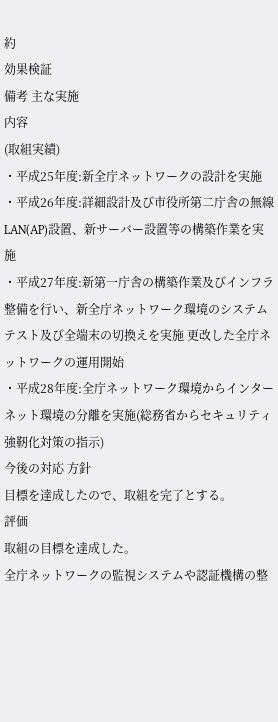約
効果検証
備考 主な実施
内容
(取組実績)
・平成25年度:新全庁ネットワークの設計を実施
・平成26年度:詳細設計及び市役所第二庁舎の無線LAN(AP)設置、新サーバー設置等の構築作業を実施
・平成27年度:新第一庁舎の構築作業及びインフラ整備を行い、新全庁ネットワーク環境のシステムテスト及び全端末の切換えを実施 更改した全庁ネットワークの運用開始
・平成28年度:全庁ネットワーク環境からインターネット環境の分離を実施(総務省からセキュリティ強靭化対策の指示)
今後の対応 方針
目標を達成したので、取組を完了とする。
評価
取組の目標を達成した。
全庁ネットワークの監視システムや認証機構の整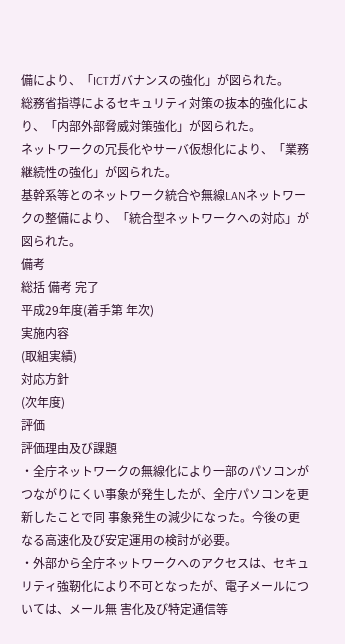備により、「ICTガバナンスの強化」が図られた。
総務省指導によるセキュリティ対策の抜本的強化により、「内部外部脅威対策強化」が図られた。
ネットワークの冗長化やサーバ仮想化により、「業務継続性の強化」が図られた。
基幹系等とのネットワーク統合や無線LANネットワークの整備により、「統合型ネットワークへの対応」が図られた。
備考
総括 備考 完了
平成29年度(着手第 年次)
実施内容
(取組実績)
対応方針
(次年度)
評価
評価理由及び課題
・全庁ネットワークの無線化により一部のパソコンがつながりにくい事象が発生したが、全庁パソコンを更新したことで同 事象発生の減少になった。今後の更なる高速化及び安定運用の検討が必要。
・外部から全庁ネットワークへのアクセスは、セキュリティ強靭化により不可となったが、電子メールについては、メール無 害化及び特定通信等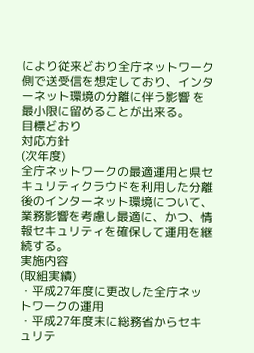により従来どおり全庁ネットワーク側で送受信を想定しており、インターネット環境の分離に伴う影響 を最小限に留めることが出来る。
目標どおり
対応方針
(次年度)
全庁ネットワークの最適運用と県セキュリティクラウドを利用した分離後のインターネット環境について、業務影響を考慮し最適に、かつ、情 報セキュリティを確保して運用を継続する。
実施内容
(取組実績)
・平成27年度に更改した全庁ネットワークの運用
・平成27年度末に総務省からセキュリテ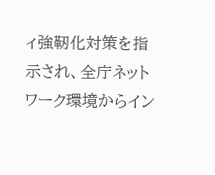ィ強靭化対策を指示され、全庁ネットワーク環境からイン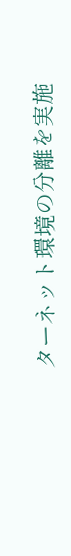ターネット環境の分離を実施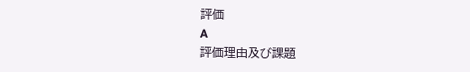評価
A
評価理由及び課題